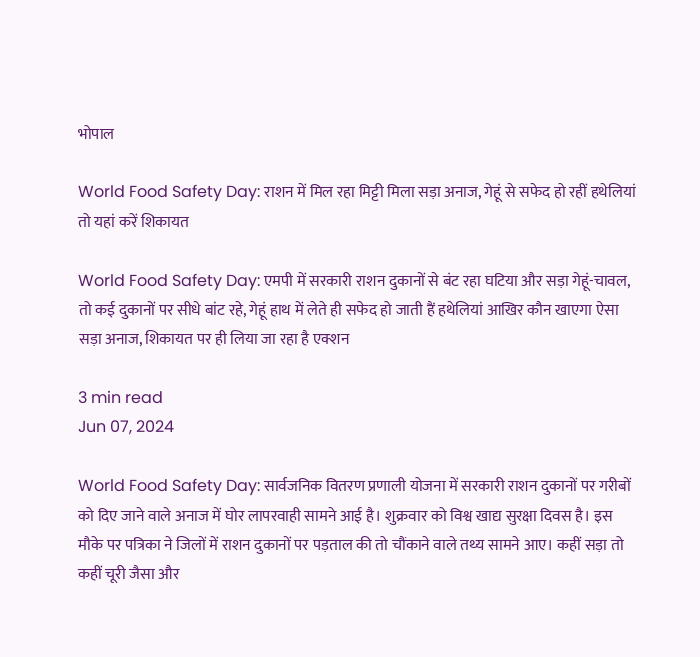भोपाल

World Food Safety Day: राशन में मिल रहा मिट्टी मिला सड़ा अनाज, गेहूं से सफेद हो रहीं हथेलियां तो यहां करें शिकायत

World Food Safety Day: एमपी में सरकारी राशन दुकानों से बंट रहा घटिया और सड़ा गेहूं-चावल, तो कई दुकानों पर सीधे बांट रहे, गेहूं हाथ में लेते ही सफेद हो जाती हैं हथेलियां आखिर कौन खाएगा ऐसा सड़ा अनाज, शिकायत पर ही लिया जा रहा है एक्शन

3 min read
Jun 07, 2024

World Food Safety Day: सार्वजनिक वितरण प्रणाली योजना में सरकारी राशन दुकानों पर गरीबों को दिए जाने वाले अनाज में घोर लापरवाही सामने आई है। शुक्रवार को विश्व खाद्य सुरक्षा दिवस है। इस मौके पर पत्रिका ने जिलों में राशन दुकानों पर पड़ताल की तो चौंकाने वाले तथ्य सामने आए। कहीं सड़ा तो कहीं चूरी जैसा और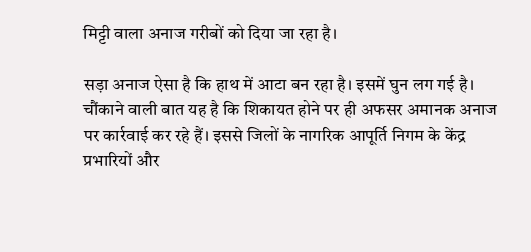मिट्टी वाला अनाज गरीबों को दिया जा रहा है।

सड़ा अनाज ऐसा है कि हाथ में आटा बन रहा है। इसमें घुन लग गई है। चौंकाने वाली बात यह है कि शिकायत होने पर ही अफसर अमानक अनाज पर कार्रवाई कर रहे हैं। इससे जिलों के नागरिक आपूर्ति निगम के केंद्र प्रभारियों और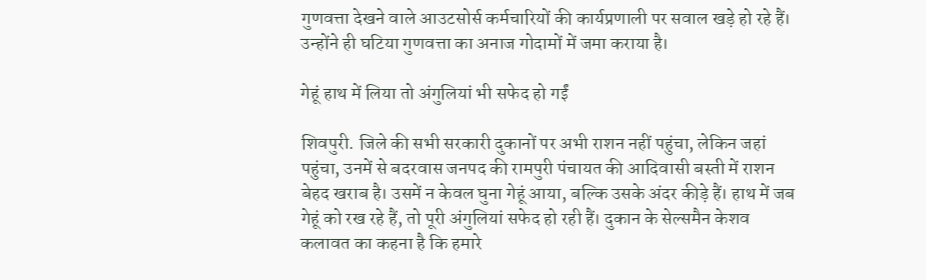गुणवत्ता देखने वाले आउटसोर्स कर्मचारियों की कार्यप्रणाली पर सवाल खड़े हो रहे हैं। उन्होंने ही घटिया गुणवत्ता का अनाज गोदामों में जमा कराया है।

गेहूं हाथ में लिया तो अंगुलियां भी सफेद हो गईं

शिवपुरी. जिले की सभी सरकारी दुकानों पर अभी राशन नहीं पहुंचा, लेकिन जहां पहुंचा, उनमें से बदरवास जनपद की रामपुरी पंचायत की आदिवासी बस्ती में राशन बेहद खराब है। उसमें न केवल घुना गेहूं आया, बल्कि उसके अंदर कीड़े हैं। हाथ में जब गेहूं को रख रहे हैं, तो पूरी अंगुलियां सफेद हो रही हैं। दुकान के सेल्समैन केशव कलावत का कहना है कि हमारे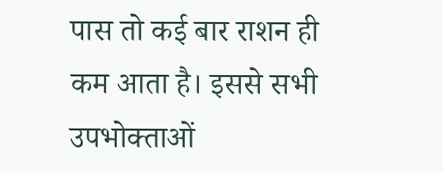पास तो कई बार राशन ही कम आता है। इससे सभी उपभोक्ताओं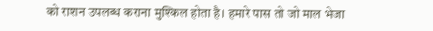को राशन उपलब्ध कराना मुश्किल होता है। हमारे पास तो जो माल भेजा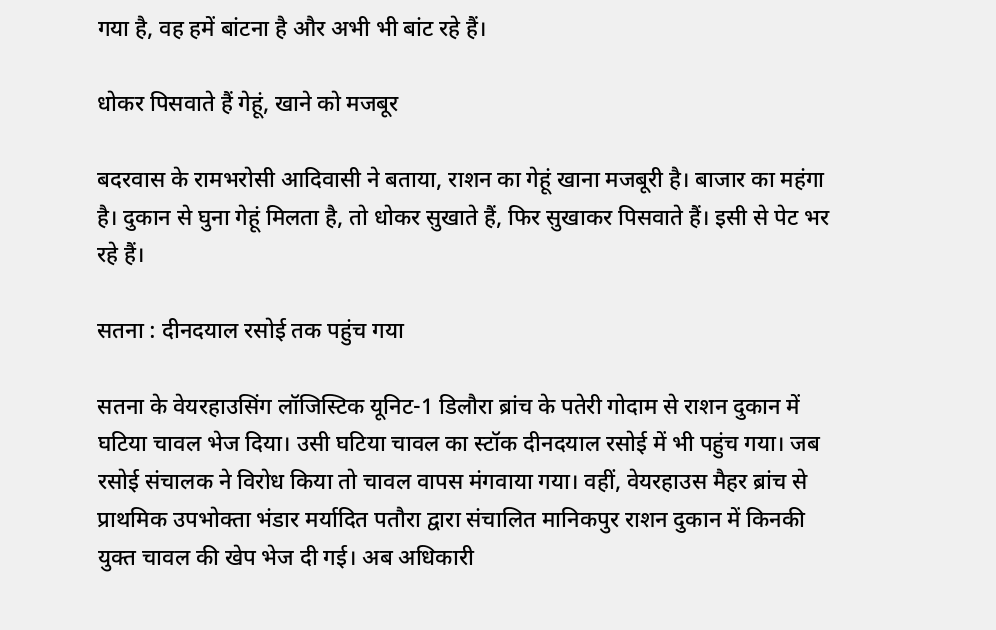गया है, वह हमें बांटना है और अभी भी बांट रहे हैं।

धोकर पिसवाते हैं गेहूं, खाने को मजबूर

बदरवास के रामभरोसी आदिवासी ने बताया, राशन का गेहूं खाना मजबूरी है। बाजार का महंगा है। दुकान से घुना गेहूं मिलता है, तो धोकर सुखाते हैं, फिर सुखाकर पिसवाते हैं। इसी से पेट भर रहे हैं।

सतना : दीनदयाल रसोई तक पहुंच गया

सतना के वेयरहाउसिंग लॉजिस्टिक यूनिट-1 डिलौरा ब्रांच के पतेरी गोदाम से राशन दुकान में घटिया चावल भेज दिया। उसी घटिया चावल का स्टॉक दीनदयाल रसोई में भी पहुंच गया। जब रसोई संचालक ने विरोध किया तो चावल वापस मंगवाया गया। वहीं, वेयरहाउस मैहर ब्रांच से प्राथमिक उपभोक्ता भंडार मर्यादित पतौरा द्वारा संचालित मानिकपुर राशन दुकान में किनकी युक्त चावल की खेप भेज दी गई। अब अधिकारी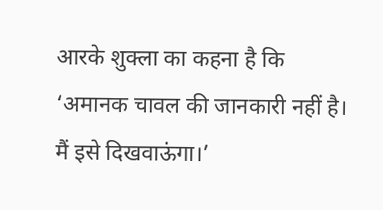आरके शुक्ला का कहना है कि ‘अमानक चावल की जानकारी नहीं है। मैं इसे दिखवाऊंगा।’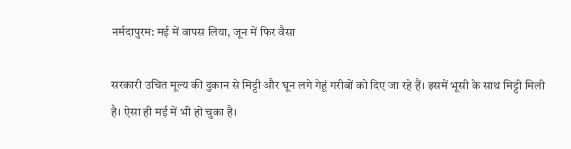नर्मदापुरम: मई में वापस लिया, जून में फिर वैसा

सरकारी उचित मूल्य की दुकान से मिट्टी और घून लगे गेहूं गरीबों को दिए जा रहे हैं। इसमें भूसी के साथ मिट्टी मिली है। ऐसा ही मई में भी हो चुका है।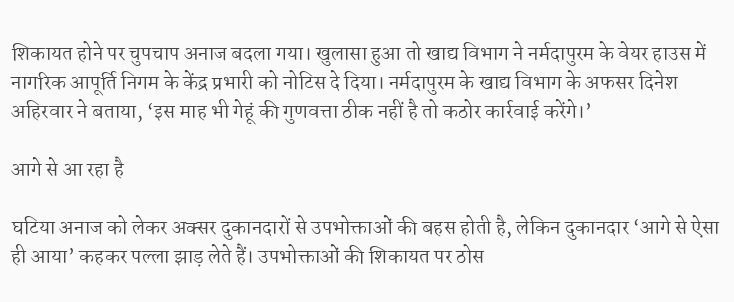शिकायत होने पर चुपचाप अनाज बदला गया। खुलासा हुआ तो खाद्य विभाग ने नर्मदापुरम के वेयर हाउस में नागरिक आपूर्ति निगम के केंद्र प्रभारी को नोटिस दे दिया। नर्मदापुरम के खाद्य विभाग के अफसर दिनेश अहिरवार ने बताया, ‘इस माह भी गेहूं की गुणवत्ता ठीक नहीं है तो कठोर कार्रवाई करेंगे।’

आगे से आ रहा है

घटिया अनाज को लेकर अक्सर दुकानदारों से उपभोक्ताओं की बहस होती है, लेकिन दुकानदार ‘आगे से ऐसा ही आया’ कहकर पल्ला झाड़ लेते हैं। उपभोक्ताओं की शिकायत पर ठोस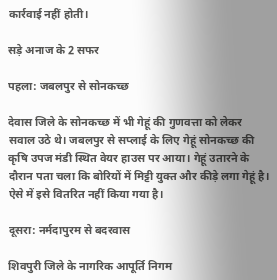कार्रवाई नहीं होती।

सड़े अनाज के 2 सफर

पहला: जबलपुर से सोनकच्छ

देवास जिले के सोनकच्छ में भी गेहूं की गुणवत्ता को लेकर सवाल उठे थे। जबलपुर से सप्लाई के लिए गेहूं सोनकच्छ की कृषि उपज मंडी स्थित वेयर हाउस पर आया। गेहूं उतारने के दौरान पता चला कि बोरियों में मिट्टी युक्त और कीड़े लगा गेहूं है। ऐसे में इसे वितरित नहीं किया गया है।

दूसरा: नर्मदापुरम से बदरवास

शिवपुरी जिले के नागरिक आपूर्ति निगम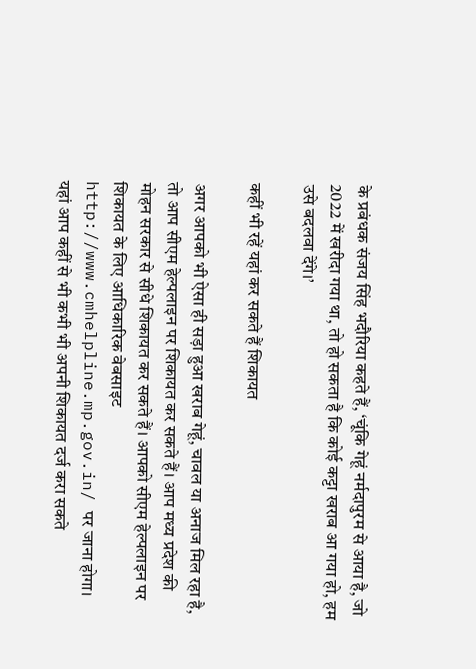के प्रबंधक संजय सिंह भदौरिया कहते हैं, ‘चूंकि गेहूं नर्मदापुरम से आया है, जो 2022 में खरीदा गया था, तो हो सकता है कि कोई कट्टा खराब आ गया हो, हम उसे बदलवा देंगे।’

कहीं भी रहें यहां कर सकते हैं शिकायत

अगर आपको भी ऐसा ही सड़ा हुआ खराब गेहूं, चावल या अनाज मिल रहा है, तो आप सीएम हेल्पलाइन पर शिकायत कर सकते हैं। आप मध्य प्रदेश की मोहन सरकार से सीधे शिकायत कर सकते हैं। आपको सीएम हेल्पलाइन पर शिकायत के लिए आधिकारिक वेबसाइट http://www.cmhelpline.mp.gov.in/ पर जाना होगा। यहां आप कहीं से भी कभी भी अपनी शिकायत दर्ज करा सकते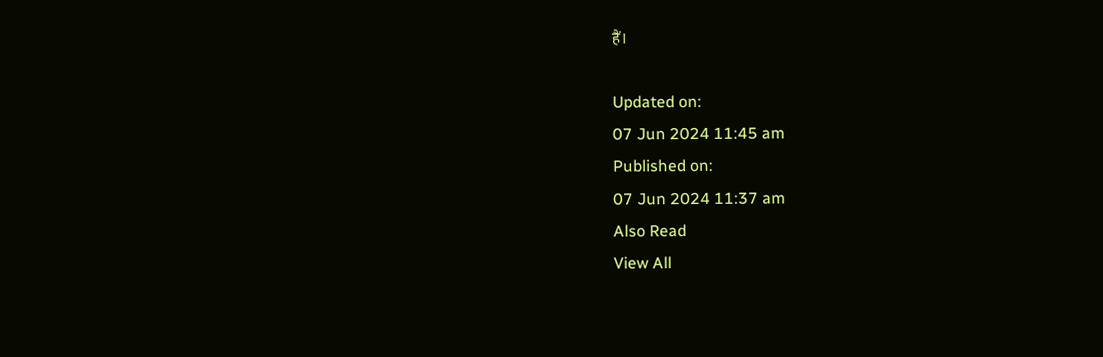हैं।

Updated on:
07 Jun 2024 11:45 am
Published on:
07 Jun 2024 11:37 am
Also Read
View All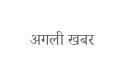अगली खबर